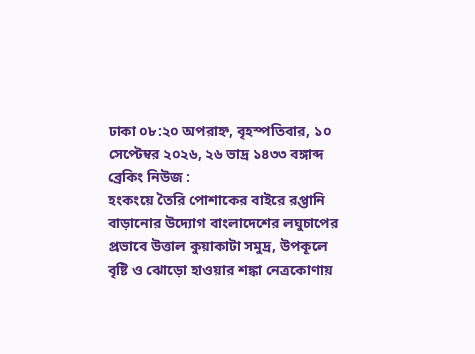ঢাকা ০৮:২০ অপরাহ্ন, বৃহস্পতিবার, ১০ সেপ্টেম্বর ২০২৬, ২৬ ভাদ্র ১৪৩৩ বঙ্গাব্দ
ব্রেকিং নিউজ :
হংকংয়ে তৈরি পোশাকের বাইরে রপ্তানি বাড়ানোর উদ্যোগ বাংলাদেশের লঘুচাপের প্রভাবে উত্তাল কুয়াকাটা সমুদ্র, উপকূলে বৃষ্টি ও ঝোড়ো হাওয়ার শঙ্কা নেত্রকোণায়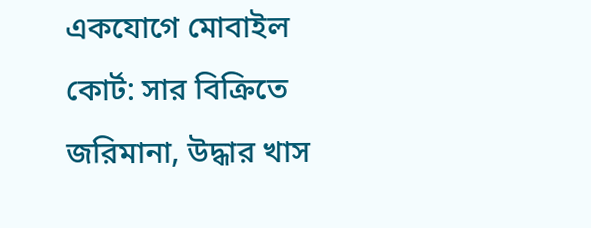একযোগে মোবাইল কোর্ট: সার বিক্রিতে জরিমানা, উদ্ধার খাস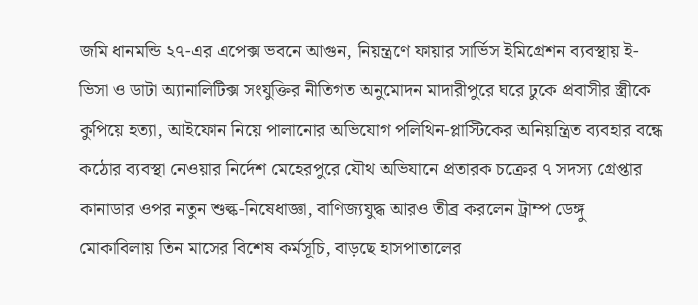জমি ধানমন্ডি ২৭-এর এপেক্স ভবনে আগুন, নিয়ন্ত্রণে ফায়ার সার্ভিস ইমিগ্রেশন ব্যবস্থায় ই-ভিসা ও ডাটা অ্যানালিটিক্স সংযুক্তির নীতিগত অনুমোদন মাদারীপুরে ঘরে ঢুকে প্রবাসীর স্ত্রীকে কুপিয়ে হত্যা, আইফোন নিয়ে পালানোর অভিযোগ পলিথিন-প্লাস্টিকের অনিয়ন্ত্রিত ব্যবহার বন্ধে কঠোর ব্যবস্থা নেওয়ার নির্দেশ মেহেরপুরে যৌথ অভিযানে প্রতারক চক্রের ৭ সদস্য গ্রেপ্তার কানাডার ওপর নতুন শুল্ক-নিষেধাজ্ঞা, বাণিজ্যযুদ্ধ আরও তীব্র করলেন ট্রাম্প ডেঙ্গু মোকাবিলায় তিন মাসের বিশেষ কর্মসূচি, বাড়ছে হাসপাতালের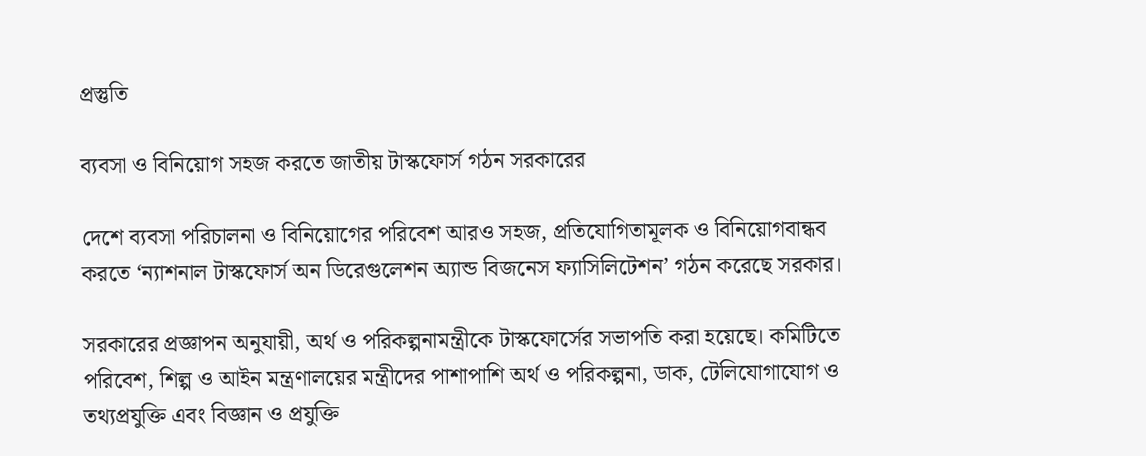প্রস্তুতি

ব্যবসা ও বিনিয়োগ সহজ করতে জাতীয় টাস্কফোর্স গঠন সরকারের

দেশে ব্যবসা পরিচালনা ও বিনিয়োগের পরিবেশ আরও সহজ, প্রতিযোগিতামূলক ও বিনিয়োগবান্ধব করতে ‘ন্যাশনাল টাস্কফোর্স অন ডিরেগুলেশন অ্যান্ড বিজনেস ফ্যাসিলিটেশন’ গঠন করেছে সরকার।

সরকারের প্রজ্ঞাপন অনুযায়ী, অর্থ ও পরিকল্পনামন্ত্রীকে টাস্কফোর্সের সভাপতি করা হয়েছে। কমিটিতে পরিবেশ, শিল্প ও আইন মন্ত্রণালয়ের মন্ত্রীদের পাশাপাশি অর্থ ও পরিকল্পনা, ডাক, টেলিযোগাযোগ ও তথ্যপ্রযুক্তি এবং বিজ্ঞান ও প্রযুক্তি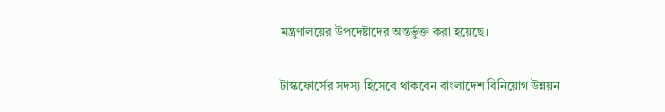মন্ত্রণালয়ের উপদেষ্টাদের অন্তর্ভুক্ত করা হয়েছে।

টাস্কফোর্সের সদস্য হিসেবে থাকবেন বাংলাদেশ বিনিয়োগ উন্নয়ন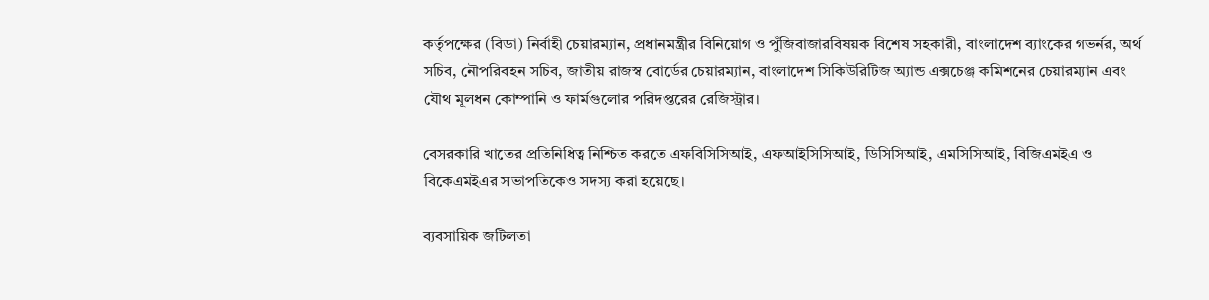কর্তৃপক্ষের (বিডা) নির্বাহী চেয়ারম্যান, প্রধানমন্ত্রীর বিনিয়োগ ও পুঁজিবাজারবিষয়ক বিশেষ সহকারী, বাংলাদেশ ব্যাংকের গভর্নর, অর্থ সচিব, নৌপরিবহন সচিব, জাতীয় রাজস্ব বোর্ডের চেয়ারম্যান, বাংলাদেশ সিকিউরিটিজ অ্যান্ড এক্সচেঞ্জ কমিশনের চেয়ারম্যান এবং যৌথ মূলধন কোম্পানি ও ফার্মগুলোর পরিদপ্তরের রেজিস্ট্রার।

বেসরকারি খাতের প্রতিনিধিত্ব নিশ্চিত করতে এফবিসিসিআই, এফআইসিসিআই, ডিসিসিআই, এমসিসিআই, বিজিএমইএ ও বিকেএমইএর সভাপতিকেও সদস্য করা হয়েছে।

ব্যবসায়িক জটিলতা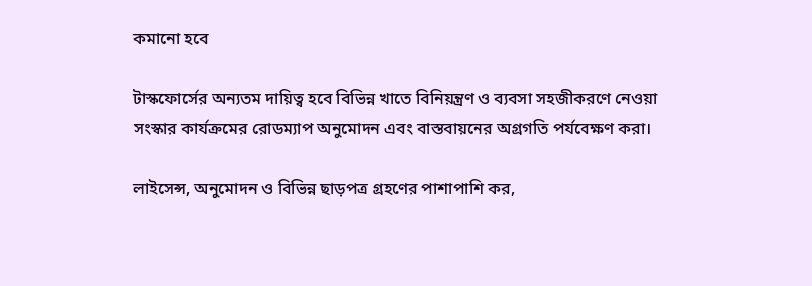কমানো হবে

টাস্কফোর্সের অন্যতম দায়িত্ব হবে বিভিন্ন খাতে বিনিয়ন্ত্রণ ও ব্যবসা সহজীকরণে নেওয়া সংস্কার কার্যক্রমের রোডম্যাপ অনুমোদন এবং বাস্তবায়নের অগ্রগতি পর্যবেক্ষণ করা।

লাইসেন্স, অনুমোদন ও বিভিন্ন ছাড়পত্র গ্রহণের পাশাপাশি কর,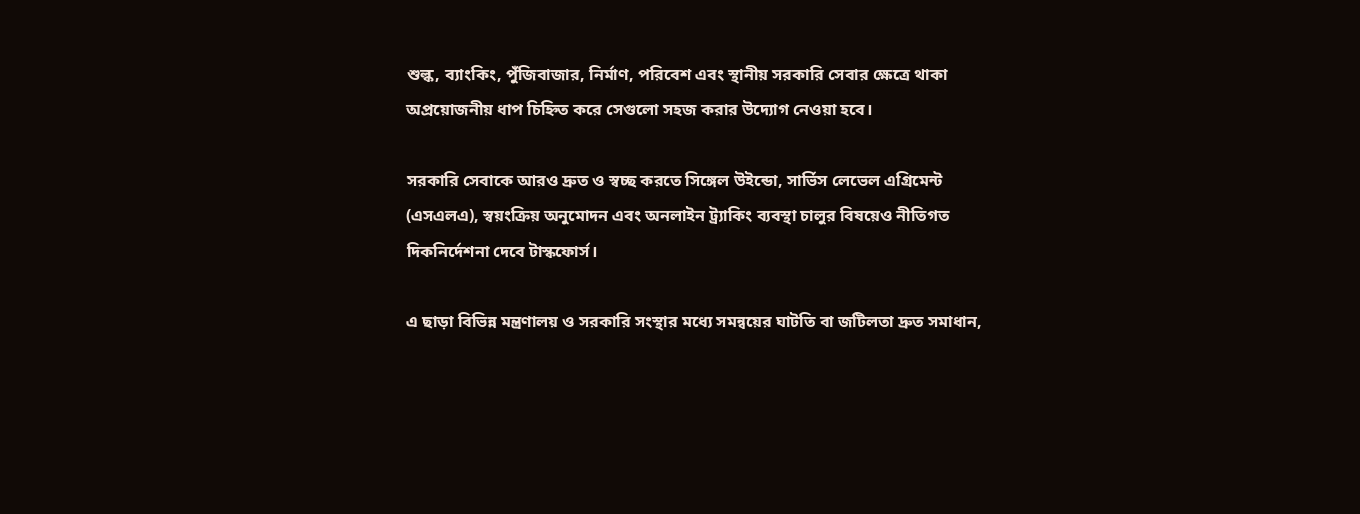শুল্ক, ব্যাংকিং, পুঁজিবাজার, নির্মাণ, পরিবেশ এবং স্থানীয় সরকারি সেবার ক্ষেত্রে থাকা অপ্রয়োজনীয় ধাপ চিহ্নিত করে সেগুলো সহজ করার উদ্যোগ নেওয়া হবে।

সরকারি সেবাকে আরও দ্রুত ও স্বচ্ছ করতে সিঙ্গেল উইন্ডো, সার্ভিস লেভেল এগ্রিমেন্ট (এসএলএ), স্বয়ংক্রিয় অনুমোদন এবং অনলাইন ট্র্যাকিং ব্যবস্থা চালুর বিষয়েও নীতিগত দিকনির্দেশনা দেবে টাস্কফোর্স।

এ ছাড়া বিভিন্ন মন্ত্রণালয় ও সরকারি সংস্থার মধ্যে সমন্বয়ের ঘাটতি বা জটিলতা দ্রুত সমাধান,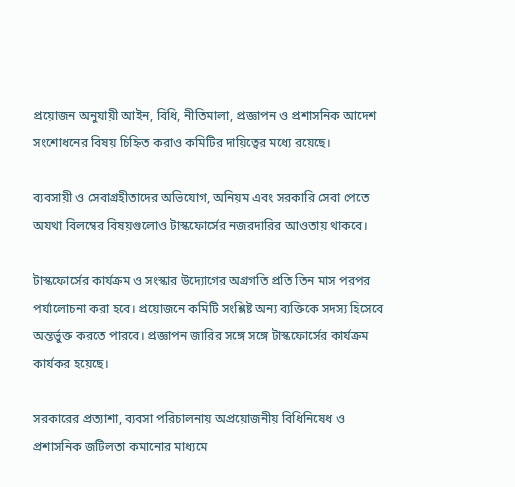প্রয়োজন অনুযায়ী আইন, বিধি, নীতিমালা, প্রজ্ঞাপন ও প্রশাসনিক আদেশ সংশোধনের বিষয় চিহ্নিত করাও কমিটির দায়িত্বের মধ্যে রয়েছে।

ব্যবসায়ী ও সেবাগ্রহীতাদের অভিযোগ, অনিয়ম এবং সরকারি সেবা পেতে অযথা বিলম্বের বিষয়গুলোও টাস্কফোর্সের নজরদারির আওতায় থাকবে।

টাস্কফোর্সের কার্যক্রম ও সংস্কার উদ্যোগের অগ্রগতি প্রতি তিন মাস পরপর পর্যালোচনা করা হবে। প্রয়োজনে কমিটি সংশ্লিষ্ট অন্য ব্যক্তিকে সদস্য হিসেবে অন্তর্ভুক্ত করতে পারবে। প্রজ্ঞাপন জারির সঙ্গে সঙ্গে টাস্কফোর্সের কার্যক্রম কার্যকর হয়েছে।

সরকারের প্রত্যাশা, ব্যবসা পরিচালনায় অপ্রয়োজনীয় বিধিনিষেধ ও প্রশাসনিক জটিলতা কমানোর মাধ্যমে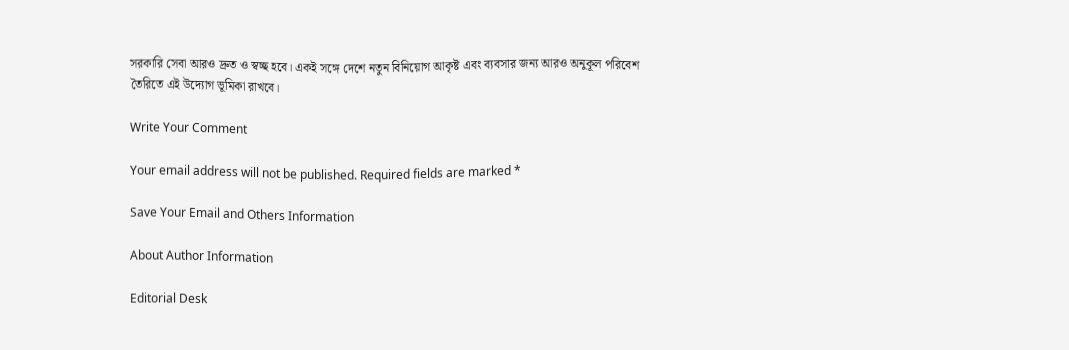সরকারি সেবা আরও দ্রুত ও স্বচ্ছ হবে। একই সঙ্গে দেশে নতুন বিনিয়োগ আকৃষ্ট এবং ব্যবসার জন্য আরও অনুকূল পরিবেশ তৈরিতে এই উদ্যোগ ভূমিকা রাখবে।

Write Your Comment

Your email address will not be published. Required fields are marked *

Save Your Email and Others Information

About Author Information

Editorial Desk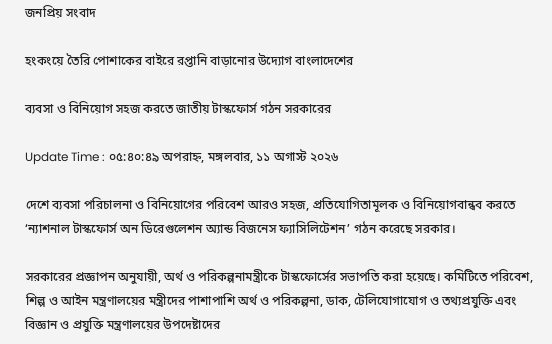জনপ্রিয় সংবাদ

হংকংয়ে তৈরি পোশাকের বাইরে রপ্তানি বাড়ানোর উদ্যোগ বাংলাদেশের

ব্যবসা ও বিনিয়োগ সহজ করতে জাতীয় টাস্কফোর্স গঠন সরকারের

Update Time : ০৫:৪০:৪৯ অপরাহ্ন, মঙ্গলবার, ১১ অগাস্ট ২০২৬

দেশে ব্যবসা পরিচালনা ও বিনিয়োগের পরিবেশ আরও সহজ, প্রতিযোগিতামূলক ও বিনিয়োগবান্ধব করতে ‘ন্যাশনাল টাস্কফোর্স অন ডিরেগুলেশন অ্যান্ড বিজনেস ফ্যাসিলিটেশন’ গঠন করেছে সরকার।

সরকারের প্রজ্ঞাপন অনুযায়ী, অর্থ ও পরিকল্পনামন্ত্রীকে টাস্কফোর্সের সভাপতি করা হয়েছে। কমিটিতে পরিবেশ, শিল্প ও আইন মন্ত্রণালয়ের মন্ত্রীদের পাশাপাশি অর্থ ও পরিকল্পনা, ডাক, টেলিযোগাযোগ ও তথ্যপ্রযুক্তি এবং বিজ্ঞান ও প্রযুক্তি মন্ত্রণালয়ের উপদেষ্টাদের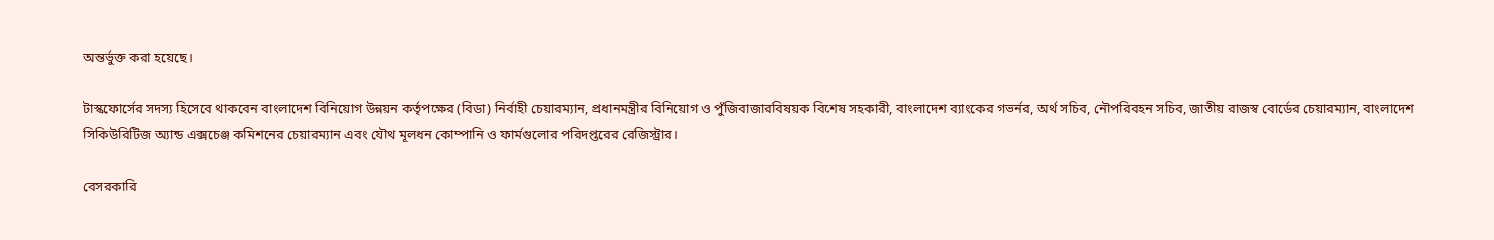অন্তর্ভুক্ত করা হয়েছে।

টাস্কফোর্সের সদস্য হিসেবে থাকবেন বাংলাদেশ বিনিয়োগ উন্নয়ন কর্তৃপক্ষের (বিডা) নির্বাহী চেয়ারম্যান, প্রধানমন্ত্রীর বিনিয়োগ ও পুঁজিবাজারবিষয়ক বিশেষ সহকারী, বাংলাদেশ ব্যাংকের গভর্নর, অর্থ সচিব, নৌপরিবহন সচিব, জাতীয় রাজস্ব বোর্ডের চেয়ারম্যান, বাংলাদেশ সিকিউরিটিজ অ্যান্ড এক্সচেঞ্জ কমিশনের চেয়ারম্যান এবং যৌথ মূলধন কোম্পানি ও ফার্মগুলোর পরিদপ্তরের রেজিস্ট্রার।

বেসরকারি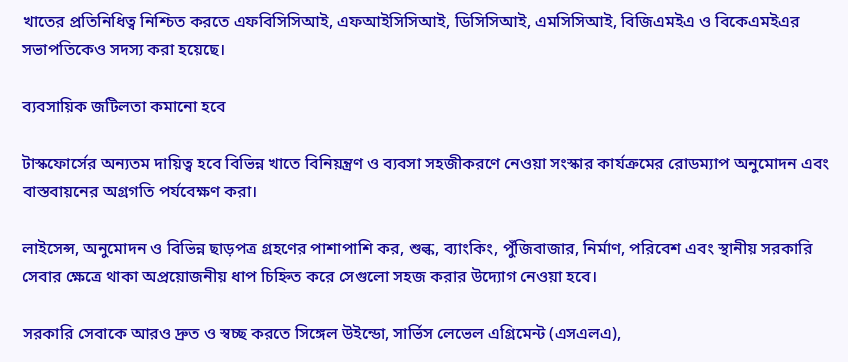খাতের প্রতিনিধিত্ব নিশ্চিত করতে এফবিসিসিআই, এফআইসিসিআই, ডিসিসিআই, এমসিসিআই, বিজিএমইএ ও বিকেএমইএর সভাপতিকেও সদস্য করা হয়েছে।

ব্যবসায়িক জটিলতা কমানো হবে

টাস্কফোর্সের অন্যতম দায়িত্ব হবে বিভিন্ন খাতে বিনিয়ন্ত্রণ ও ব্যবসা সহজীকরণে নেওয়া সংস্কার কার্যক্রমের রোডম্যাপ অনুমোদন এবং বাস্তবায়নের অগ্রগতি পর্যবেক্ষণ করা।

লাইসেন্স, অনুমোদন ও বিভিন্ন ছাড়পত্র গ্রহণের পাশাপাশি কর, শুল্ক, ব্যাংকিং, পুঁজিবাজার, নির্মাণ, পরিবেশ এবং স্থানীয় সরকারি সেবার ক্ষেত্রে থাকা অপ্রয়োজনীয় ধাপ চিহ্নিত করে সেগুলো সহজ করার উদ্যোগ নেওয়া হবে।

সরকারি সেবাকে আরও দ্রুত ও স্বচ্ছ করতে সিঙ্গেল উইন্ডো, সার্ভিস লেভেল এগ্রিমেন্ট (এসএলএ),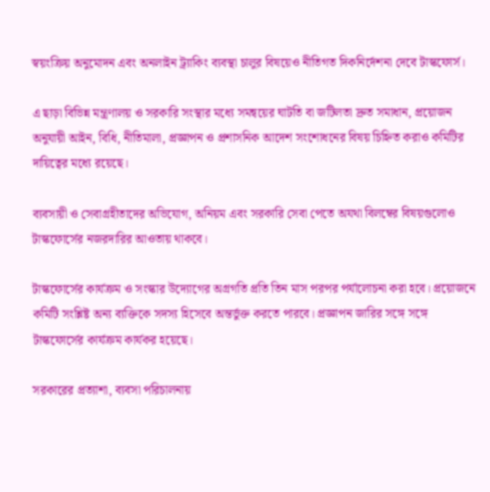স্বয়ংক্রিয় অনুমোদন এবং অনলাইন ট্র্যাকিং ব্যবস্থা চালুর বিষয়েও নীতিগত দিকনির্দেশনা দেবে টাস্কফোর্স।

এ ছাড়া বিভিন্ন মন্ত্রণালয় ও সরকারি সংস্থার মধ্যে সমন্বয়ের ঘাটতি বা জটিলতা দ্রুত সমাধান, প্রয়োজন অনুযায়ী আইন, বিধি, নীতিমালা, প্রজ্ঞাপন ও প্রশাসনিক আদেশ সংশোধনের বিষয় চিহ্নিত করাও কমিটির দায়িত্বের মধ্যে রয়েছে।

ব্যবসায়ী ও সেবাগ্রহীতাদের অভিযোগ, অনিয়ম এবং সরকারি সেবা পেতে অযথা বিলম্বের বিষয়গুলোও টাস্কফোর্সের নজরদারির আওতায় থাকবে।

টাস্কফোর্সের কার্যক্রম ও সংস্কার উদ্যোগের অগ্রগতি প্রতি তিন মাস পরপর পর্যালোচনা করা হবে। প্রয়োজনে কমিটি সংশ্লিষ্ট অন্য ব্যক্তিকে সদস্য হিসেবে অন্তর্ভুক্ত করতে পারবে। প্রজ্ঞাপন জারির সঙ্গে সঙ্গে টাস্কফোর্সের কার্যক্রম কার্যকর হয়েছে।

সরকারের প্রত্যাশা, ব্যবসা পরিচালনায়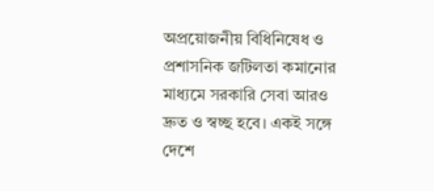অপ্রয়োজনীয় বিধিনিষেধ ও প্রশাসনিক জটিলতা কমানোর মাধ্যমে সরকারি সেবা আরও দ্রুত ও স্বচ্ছ হবে। একই সঙ্গে দেশে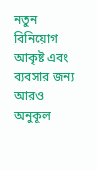নতুন বিনিয়োগ আকৃষ্ট এবং ব্যবসার জন্য আরও অনুকূল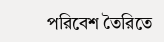পরিবেশ তৈরিতে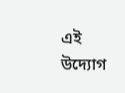এই উদ্যোগ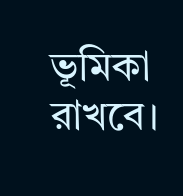ভূমিকা রাখবে।